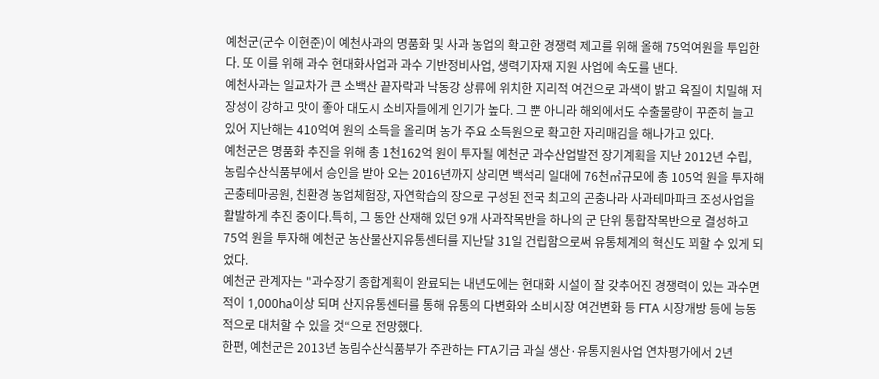예천군(군수 이현준)이 예천사과의 명품화 및 사과 농업의 확고한 경쟁력 제고를 위해 올해 75억여원을 투입한다. 또 이를 위해 과수 현대화사업과 과수 기반정비사업, 생력기자재 지원 사업에 속도를 낸다.
예천사과는 일교차가 큰 소백산 끝자락과 낙동강 상류에 위치한 지리적 여건으로 과색이 밝고 육질이 치밀해 저장성이 강하고 맛이 좋아 대도시 소비자들에게 인기가 높다. 그 뿐 아니라 해외에서도 수출물량이 꾸준히 늘고 있어 지난해는 410억여 원의 소득을 올리며 농가 주요 소득원으로 확고한 자리매김을 해나가고 있다.
예천군은 명품화 추진을 위해 총 1천162억 원이 투자될 예천군 과수산업발전 장기계획을 지난 2012년 수립, 농림수산식품부에서 승인을 받아 오는 2016년까지 상리면 백석리 일대에 76천㎡규모에 총 105억 원을 투자해 곤충테마공원, 친환경 농업체험장, 자연학습의 장으로 구성된 전국 최고의 곤충나라 사과테마파크 조성사업을 활발하게 추진 중이다.특히, 그 동안 산재해 있던 9개 사과작목반을 하나의 군 단위 통합작목반으로 결성하고 75억 원을 투자해 예천군 농산물산지유통센터를 지난달 31일 건립함으로써 유통체계의 혁신도 꾀할 수 있게 되었다.
예천군 관계자는 "과수장기 종합계획이 완료되는 내년도에는 현대화 시설이 잘 갖추어진 경쟁력이 있는 과수면적이 1,000ha이상 되며 산지유통센터를 통해 유통의 다변화와 소비시장 여건변화 등 FTA 시장개방 등에 능동적으로 대처할 수 있을 것“으로 전망했다.
한편, 예천군은 2013년 농림수산식품부가 주관하는 FTA기금 과실 생산·유통지원사업 연차평가에서 2년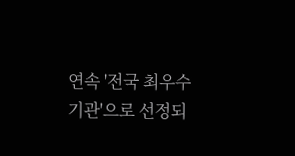연속 '전국 최우수 기관'으로 선정되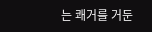는 쾌거를 거둔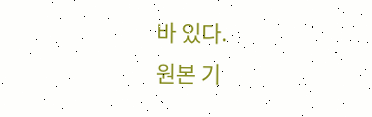바 있다.
원본 기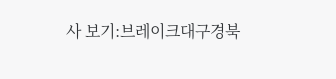사 보기:브레이크대구경북